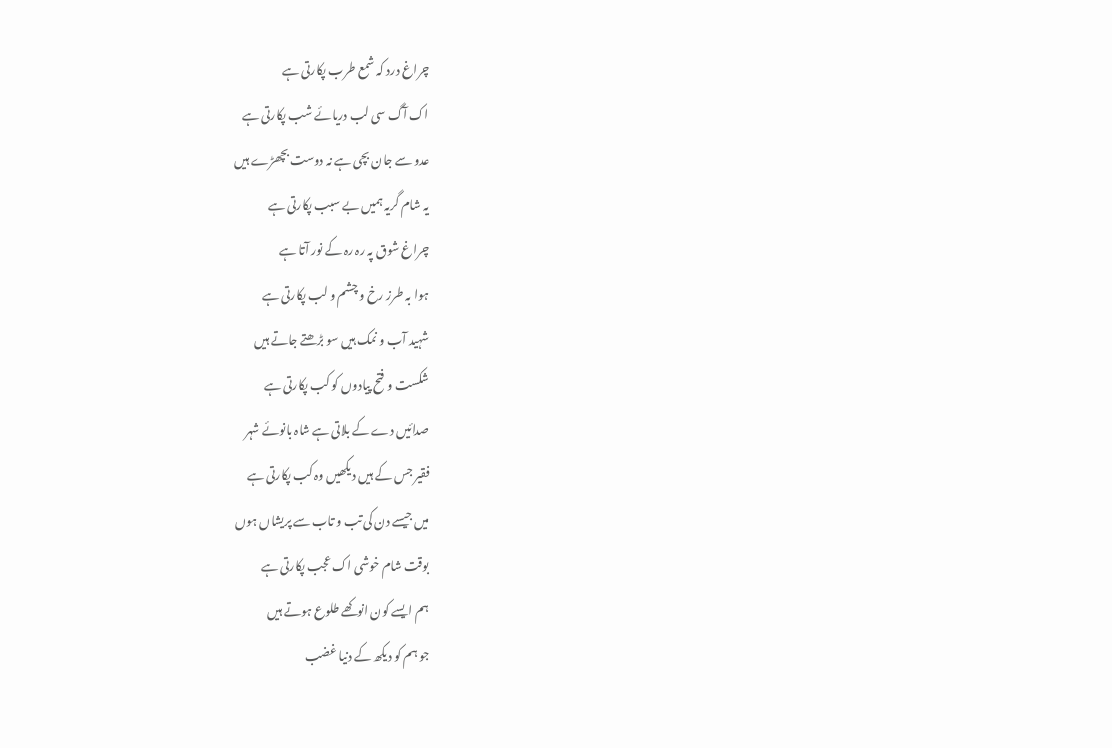چراغ درد کہ شمع طرب پکارتی ہے
اک آگ سی لب دریائے شب پکارتی ہے
عدو سے جان بچی ہے نہ دوست بچھڑے ہیں
یہ شام گریہ ہمیں بے سبب پکارتی ہے
چراغ شوق پہ رہ رہ کے نور آتا ہے
ہوا بہ طرز رخ و چشم و لب پکارتی ہے
شہید آب و نمک ہیں سو بڑھتے جاتے ہیں
شکست و فتح پیادوں کو کب پکارتی ہے
صدائیں دے کے بلاتی ہے شاہ بانوئے شہر
فقیر جس کے ہیں دیکھیں وہ کب پکارتی ہے
میں جیسے دن کی تب و تاب سے پریشاں ہوں
بوقت شام خوشی اک عجب پکارتی ہے
ہم ایسے کون انوکھے طلوع ہوتے ہیں
جو ہم کو دیکھ کے دنیا غضب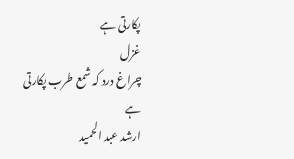پکارتی ہے
غزل
چراغ درد کہ شمع طرب پکارتی ہے
ارشد عبد الحمید